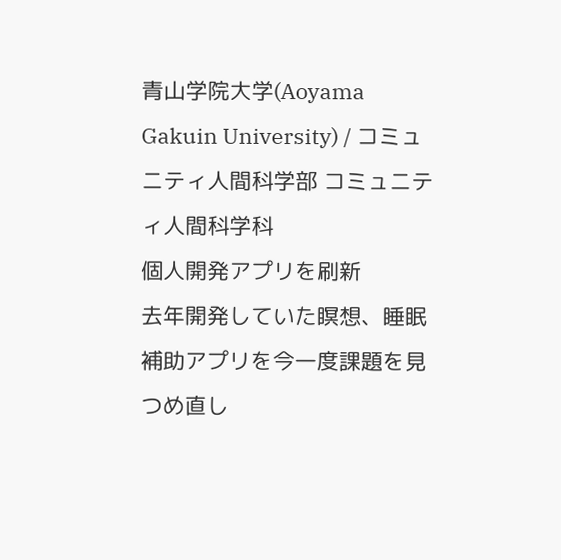青山学院大学(Aoyama Gakuin University) / コミュニティ人間科学部 コミュニティ人間科学科
個人開発アプリを刷新
去年開発していた瞑想、睡眠補助アプリを今一度課題を見つめ直し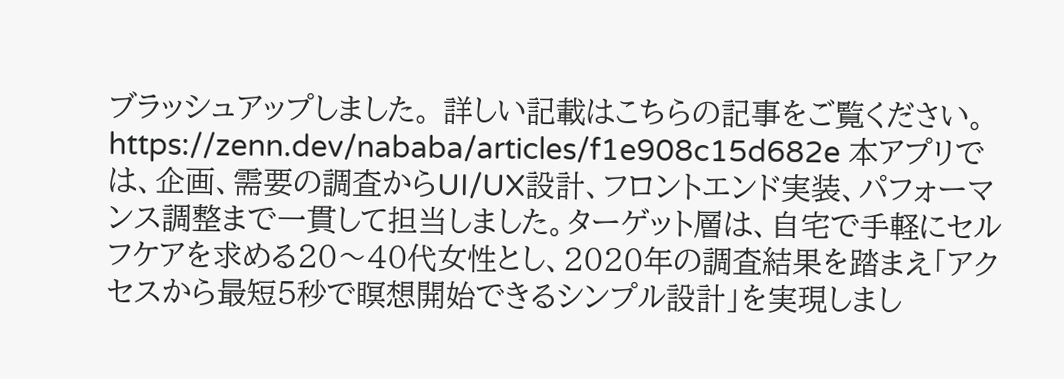ブラッシュアップしました。 詳しい記載はこちらの記事をご覧ください。 https://zenn.dev/nababa/articles/f1e908c15d682e 本アプリでは、企画、需要の調査からUI/UX設計、フロントエンド実装、パフォーマンス調整まで一貫して担当しました。ターゲット層は、自宅で手軽にセルフケアを求める20〜40代女性とし、2020年の調査結果を踏まえ「アクセスから最短5秒で瞑想開始できるシンプル設計」を実現しまし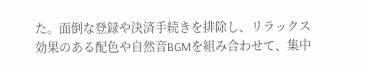た。面倒な登録や決済手続きを排除し、リラックス効果のある配色や自然音BGMを組み合わせて、集中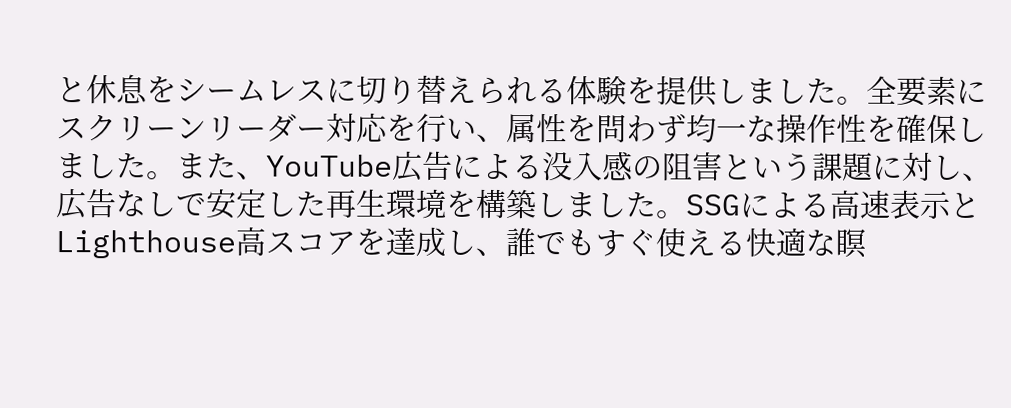と休息をシームレスに切り替えられる体験を提供しました。全要素にスクリーンリーダー対応を行い、属性を問わず均一な操作性を確保しました。また、YouTube広告による没入感の阻害という課題に対し、広告なしで安定した再生環境を構築しました。SSGによる高速表示とLighthouse高スコアを達成し、誰でもすぐ使える快適な瞑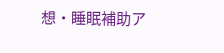想・睡眠補助ア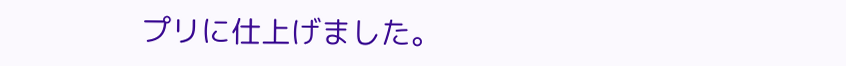プリに仕上げました。